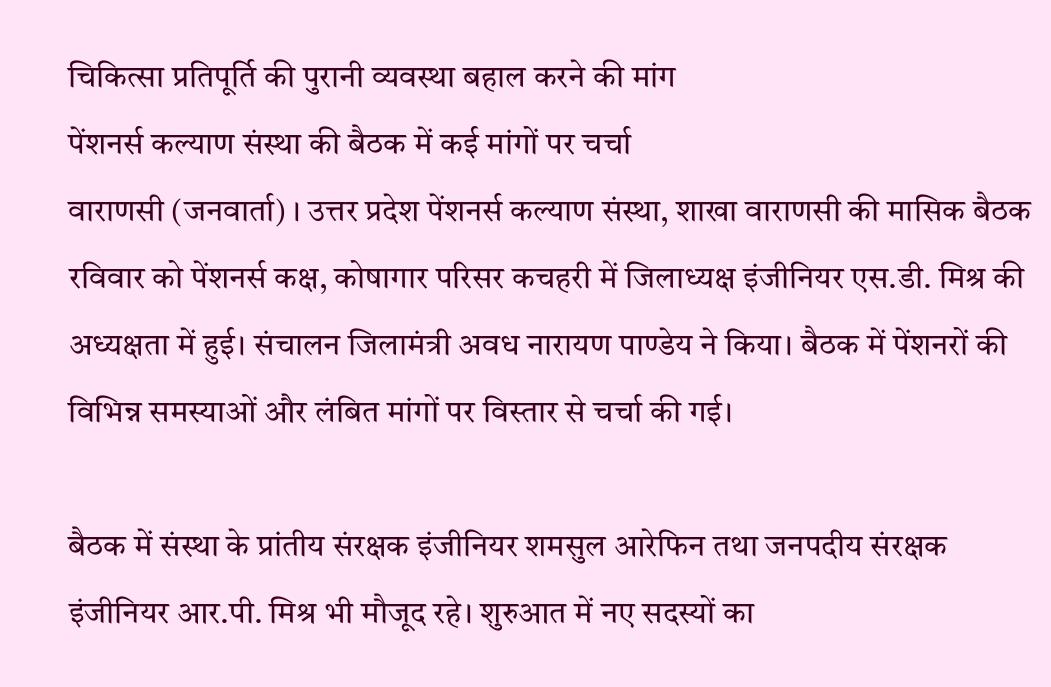चिकित्सा प्रतिपूर्ति की पुरानी व्यवस्था बहाल करने की मांग
पेंशनर्स कल्याण संस्था की बैठक में कई मांगों पर चर्चा
वाराणसी (जनवार्ता) । उत्तर प्रदेश पेंशनर्स कल्याण संस्था, शाखा वाराणसी की मासिक बैठक रविवार को पेंशनर्स कक्ष, कोषागार परिसर कचहरी में जिलाध्यक्ष इंजीनियर एस.डी. मिश्र की अध्यक्षता में हुई। संचालन जिलामंत्री अवध नारायण पाण्डेय ने किया। बैठक में पेंशनरों की विभिन्न समस्याओं और लंबित मांगों पर विस्तार से चर्चा की गई।

बैठक में संस्था के प्रांतीय संरक्षक इंजीनियर शमसुल आरेफिन तथा जनपदीय संरक्षक इंजीनियर आर.पी. मिश्र भी मौजूद रहे। शुरुआत में नए सदस्यों का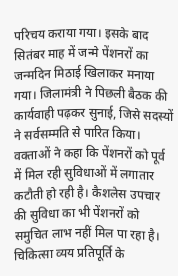परिचय कराया गया। इसके बाद सितंबर माह में जन्मे पेंशनरों का जन्मदिन मिठाई खिलाकर मनाया गया। जिलामंत्री ने पिछली बैठक की कार्यवाही पढ़कर सुनाई, जिसे सदस्यों ने सर्वसम्मति से पारित किया।
वक्ताओं ने कहा कि पेंशनरों को पूर्व में मिल रही सुविधाओं में लगातार कटौती हो रही है। कैशलेस उपचार की सुविधा का भी पेंशनरों को समुचित लाभ नहीं मिल पा रहा है। चिकित्सा व्यय प्रतिपूर्ति के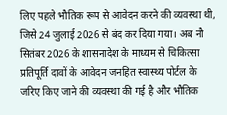लिए पहले भौतिक रूप से आवेदन करने की व्यवस्था थी, जिसे 24 जुलाई 2026 से बंद कर दिया गया। अब नौ सितंबर 2026 के शासनादेश के माध्यम से चिकित्सा प्रतिपूर्ति दावों के आवेदन जनहित स्वास्थ्य पोर्टल के जरिए किए जाने की व्यवस्था की गई है और भौतिक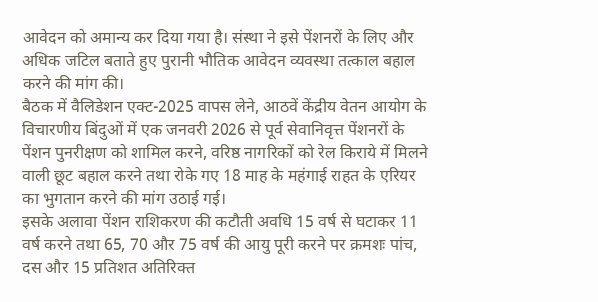आवेदन को अमान्य कर दिया गया है। संस्था ने इसे पेंशनरों के लिए और अधिक जटिल बताते हुए पुरानी भौतिक आवेदन व्यवस्था तत्काल बहाल करने की मांग की।
बैठक में वैलिडेशन एक्ट-2025 वापस लेने, आठवें केंद्रीय वेतन आयोग के विचारणीय बिंदुओं में एक जनवरी 2026 से पूर्व सेवानिवृत्त पेंशनरों के पेंशन पुनरीक्षण को शामिल करने, वरिष्ठ नागरिकों को रेल किराये में मिलने वाली छूट बहाल करने तथा रोके गए 18 माह के महंगाई राहत के एरियर का भुगतान करने की मांग उठाई गई।
इसके अलावा पेंशन राशिकरण की कटौती अवधि 15 वर्ष से घटाकर 11 वर्ष करने तथा 65, 70 और 75 वर्ष की आयु पूरी करने पर क्रमशः पांच, दस और 15 प्रतिशत अतिरिक्त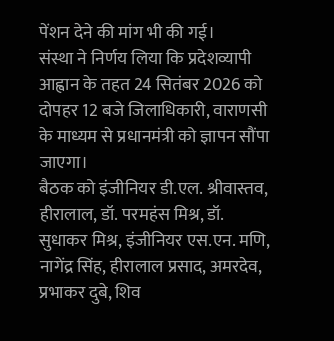पेंशन देने की मांग भी की गई।
संस्था ने निर्णय लिया कि प्रदेशव्यापी आह्वान के तहत 24 सितंबर 2026 को दोपहर 12 बजे जिलाधिकारी, वाराणसी के माध्यम से प्रधानमंत्री को ज्ञापन सौंपा जाएगा।
बैठक को इंजीनियर डी.एल. श्रीवास्तव, हीरालाल, डॉ. परमहंस मिश्र, डॉ. सुधाकर मिश्र, इंजीनियर एस.एन. मणि, नागेंद्र सिंह, हीरालाल प्रसाद, अमरदेव, प्रभाकर दुबे, शिव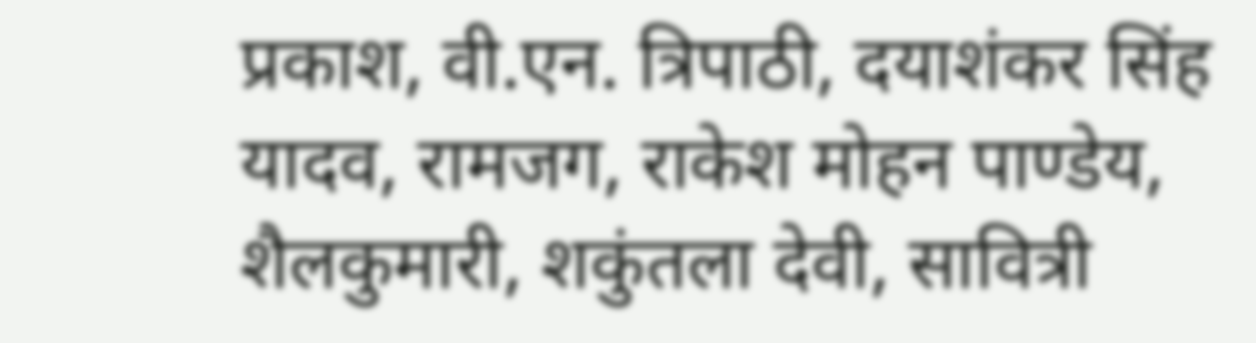प्रकाश, वी.एन. त्रिपाठी, दयाशंकर सिंह यादव, रामजग, राकेश मोहन पाण्डेय, शैलकुमारी, शकुंतला देवी, सावित्री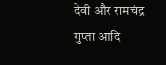देवी और रामचंद्र गुप्ता आदि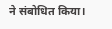ने संबोधित किया।